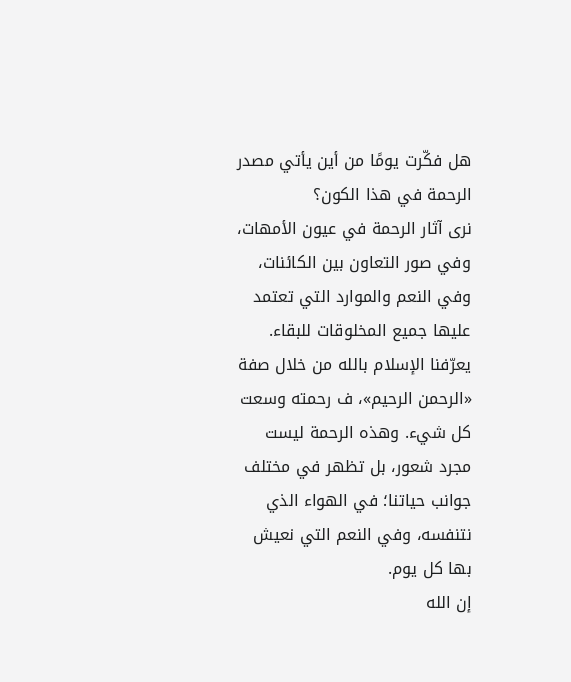هل فكّرت يومًا من أين يأتي مصدر الرحمة في هذا الكون؟
نرى آثار الرحمة في عيون الأمهات، وفي صور التعاون بين الكائنات، وفي النعم والموارد التي تعتمد عليها جميع المخلوقات للبقاء.
يعرّفنا الإسلام بالله من خلال صفة «الرحمن الرحيم»، ف رحمته وسعت كل شيء. وهذه الرحمة ليست مجرد شعور، بل تظهر في مختلف جوانب حياتنا؛ في الهواء الذي نتنفسه، وفي النعم التي نعيش بها كل يوم.
إن الله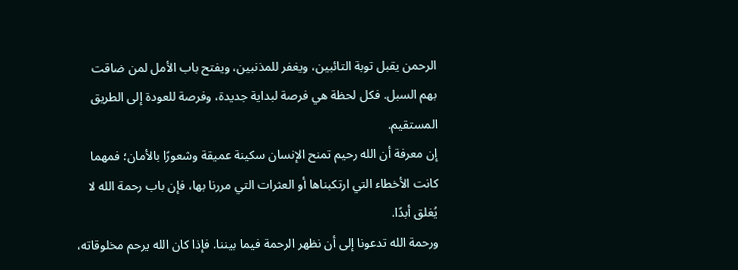الرحمن يقبل توبة التائبين، ويغفر للمذنبين، ويفتح باب الأمل لمن ضاقت بهم السبل. فكل لحظة هي فرصة لبداية جديدة، وفرصة للعودة إلى الطريق المستقيم.
إن معرفة أن الله رحيم تمنح الإنسان سكينة عميقة وشعورًا بالأمان؛ فمهما كانت الأخطاء التي ارتكبناها أو العثرات التي مررنا بها، فإن باب رحمة الله لا يُغلق أبدًا.
ورحمة الله تدعونا إلى أن نظهر الرحمة فيما بيننا. فإذا كان الله يرحم مخلوقاته،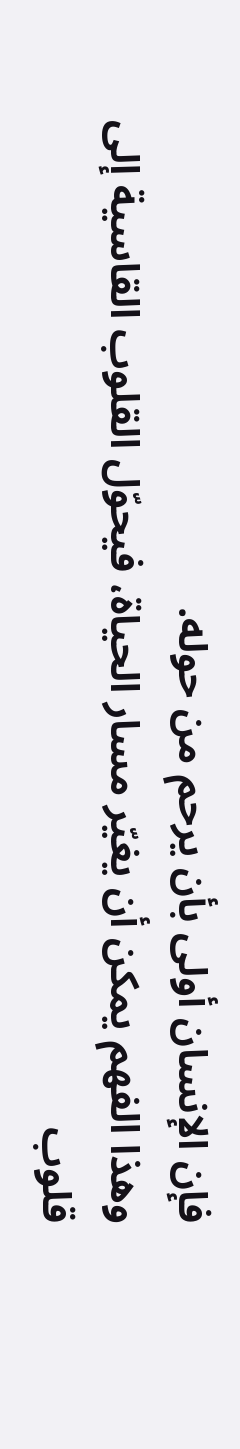فإن الإنسان أولى بأن يرحم من حوله.
وهذا الفهم يمكن أن يغيّر مسار الحياة، فيحوّل القلوب القاسية إلى قلوب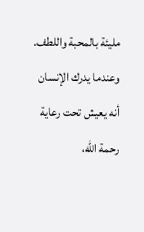مليئة بالمحبة واللطف.
وعندما يدرك الإنسان أنه يعيش تحت رعاية رحمة الله،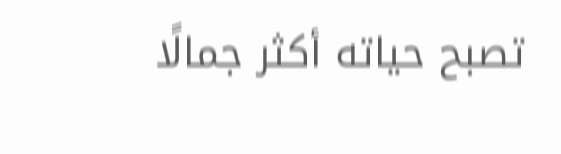تصبح حياته أكثر جمالًا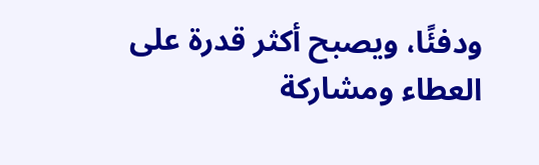ودفئًا، ويصبح أكثر قدرة على العطاء ومشاركة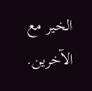الخير مع الآخرين.